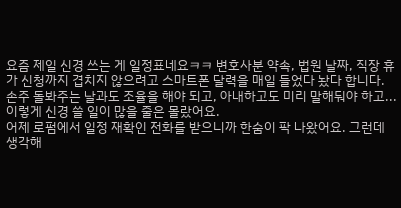요즘 제일 신경 쓰는 게 일정표네요ㅋㅋ 변호사분 약속, 법원 날짜, 직장 휴가 신청까지 겹치지 않으려고 스마트폰 달력을 매일 들었다 놨다 합니다. 손주 돌봐주는 날과도 조율을 해야 되고, 아내하고도 미리 말해둬야 하고... 이렇게 신경 쓸 일이 많을 줄은 몰랐어요.
어제 로펌에서 일정 재확인 전화를 받으니까 한숨이 팍 나왔어요. 그런데 생각해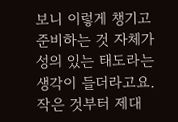보니 이렇게 챙기고 준비하는 것 자체가 성의 있는 태도라는 생각이 들더라고요. 작은 것부터 제대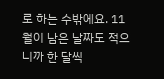로 하는 수밖에요. 11월이 남은 날짜도 적으니까 한 달씩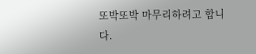또박또박 마무리하려고 합니다.